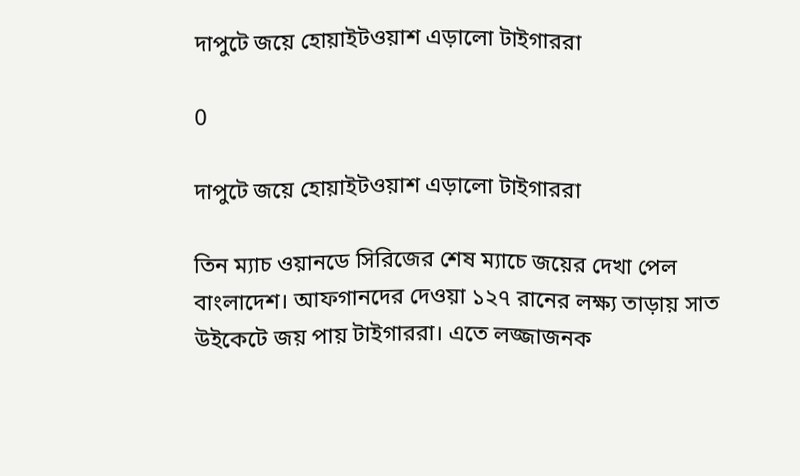দাপুটে জয়ে হোয়াইটওয়াশ এড়ালো টাইগাররা

0

দাপুটে জয়ে হোয়াইটওয়াশ এড়ালো টাইগাররা

তিন ম্যাচ ওয়ানডে সিরিজের শেষ ম্যাচে জয়ের দেখা পেল বাংলাদেশ। আফগানদের দেওয়া ১২৭ রানের লক্ষ্য তাড়ায় সাত উইকেটে জয় পায় টাইগাররা। এতে লজ্জাজনক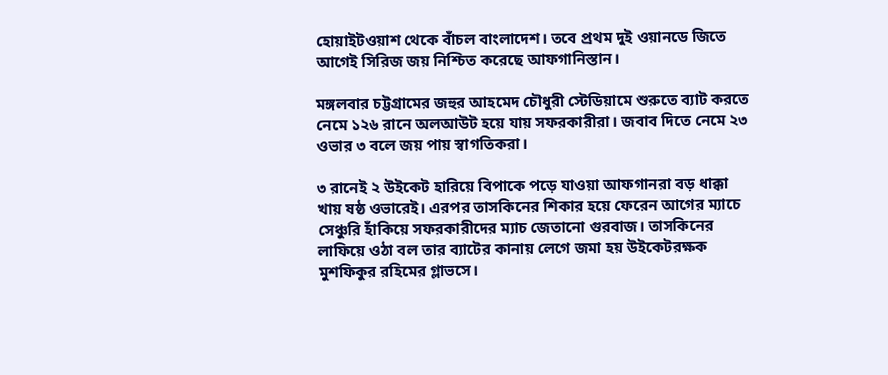হোয়াইটওয়াশ থেকে বাঁচল বাংলাদেশ। তবে প্রথম দুই ওয়ানডে জিতে আগেই সিরিজ জয় নিশ্চিত করেছে আফগানিস্তান।

মঙ্গলবার চট্টগ্রামের জহুর আহমেদ চৌধুরী স্টেডিয়ামে শুরুতে ব্যাট করতে নেমে ১২৬ রানে অলআউট হয়ে যায় সফরকারীরা। জবাব দিতে নেমে ২৩ ওভার ৩ বলে জয় পায় স্বাগতিকরা।

৩ রানেই ২ উইকেট হারিয়ে বিপাকে পড়ে যাওয়া আফগানরা বড় ধাক্কা খায় ষষ্ঠ ওভারেই। এরপর তাসকিনের শিকার হয়ে ফেরেন আগের ম্যাচে সেঞ্চুরি হাঁকিয়ে সফরকারীদের ম্যাচ জেতানো গুরবাজ। তাসকিনের লাফিয়ে ওঠা বল তার ব্যাটের কানায় লেগে জমা হয় উইকেটরক্ষক মুশফিকুর রহিমের গ্লাভসে।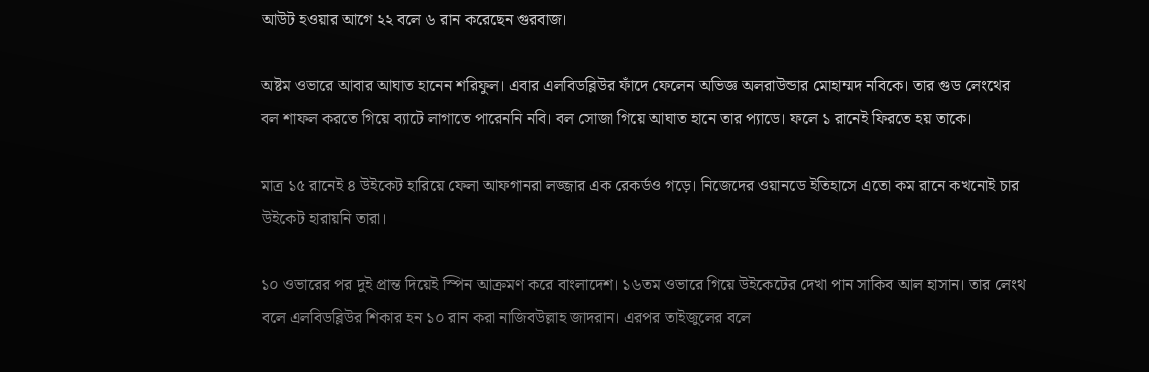আউট হওয়ার আগে ২২ বলে ৬ রান করেছেন গুরবাজ।

অষ্টম ওভারে আবার আঘাত হানেন শরিফুল। এবার এলবিডব্লিউর ফাঁদে ফেলেন অভিজ্ঞ অলরাউন্ডার মোহাম্মদ নবিকে। তার গুড লেংথের বল শাফল করতে গিয়ে ব্যাটে লাগাতে পারেননি নবি। বল সোজা গিয়ে আঘাত হানে তার প্যাডে। ফলে ১ রানেই ফিরতে হয় তাকে।

মাত্র ১৫ রানেই ৪ উইকেট হারিয়ে ফেলা আফগানরা লজ্জার এক রেকর্ডও গড়ে। নিজেদের ওয়ানডে ইতিহাসে এতো কম রানে কখনোই চার উইকেট হারায়নি তারা।

১০ ওভারের পর দুই প্রান্ত দিয়েই স্পিন আক্রমণ করে বাংলাদেশ। ১৬তম ওভারে গিয়ে উইকেটের দেখা পান সাকিব আল হাসান। তার লেংথ বলে এলবিডব্লিউর শিকার হন ১০ রান করা নাজিবউল্লাহ জাদরান। এরপর তাইজুলের বলে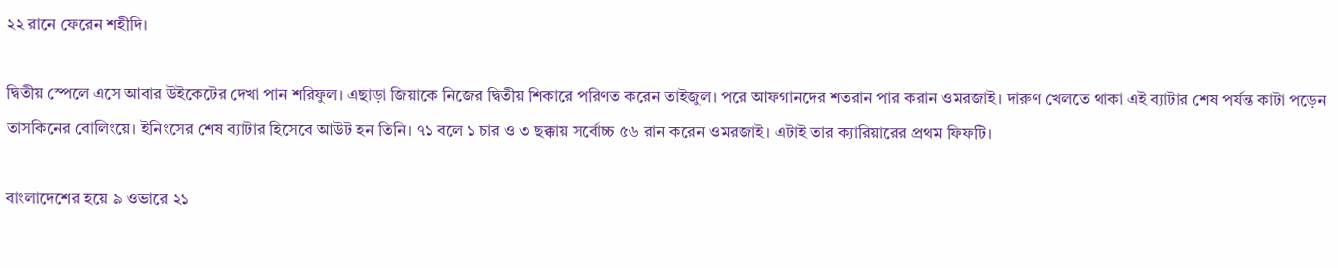২২ রানে ফেরেন শহীদি।

দ্বিতীয় স্পেলে এসে আবার উইকেটের দেখা পান শরিফুল। এছাড়া জিয়াকে নিজের দ্বিতীয় শিকারে পরিণত করেন তাইজুল। পরে আফগানদের শতরান পার করান ওমরজাই। দারুণ খেলতে থাকা এই ব্যাটার শেষ পর্যন্ত কাটা পড়েন তাসকিনের বোলিংয়ে। ইনিংসের শেষ ব্যাটার হিসেবে আউট হন তিনি। ৭১ বলে ১ চার ও ৩ ছক্কায় সর্বোচ্চ ৫৬ রান করেন ওমরজাই। এটাই তার ক্যারিয়ারের প্রথম ফিফটি।

বাংলাদেশের হয়ে ৯ ওভারে ২১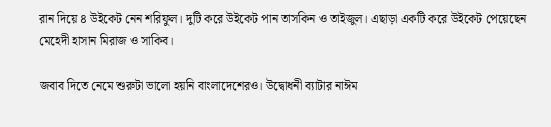রান দিয়ে ৪ উইকেট নেন শরিফুল। দুটি করে উইকেট পান তাসকিন ও তাইজুল। এছাড়া একটি করে উইকেট পেয়েছেন মেহেদী হাসান মিরাজ ও সাকিব।

জবাব দিতে নেমে শুরুটা ভালো হয়নি বাংলাদেশেরও। উদ্বোধনী ব্যাটার নাঈম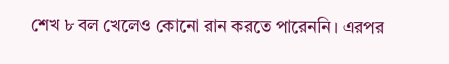শেখ ৮ বল খেলেও কোনো রান করতে পারেননি। এরপর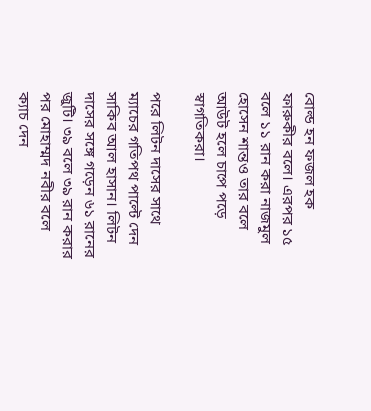বোল্ড হন ফজল হক ফারুকীর বলে। এরপর ১৫ বলে ১১ রান করা নাজমুল হোসেন শান্তও তার বলে আউট হলে চাপে পড়ে স্বাগতিকরা।

পরে লিটন দাসের সাথে ম্যাচের গতিপথ পাল্টে দেন সাকিব আল হাসান। লিটন দাসের সঙ্গে গড়েন ৬১ রানের জুটি। ৩৯ বলে ৩৯ রান করার পর মোহাম্মদ নবীর বলে ক্যাচ দেন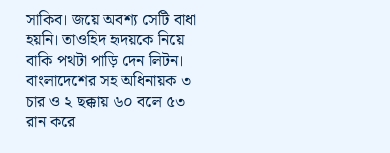সাকিব। জয়ে অবশ্য সেটি বাধা হয়নি। তাওহিদ হৃদয়কে নিয়ে বাকি পথটা পাড়ি দেন লিটন। বাংলাদেশের সহ অধিনায়ক ৩ চার ও ২ ছক্কায় ৬০ বলে ৫৩ রান করে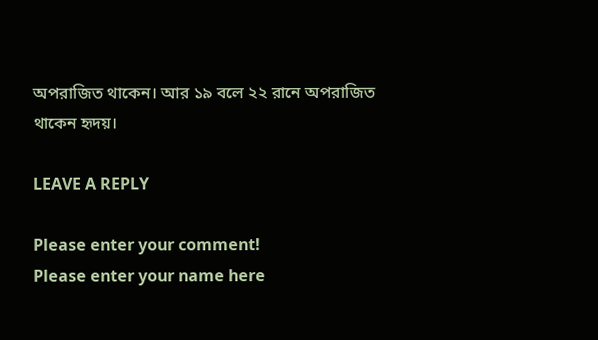অপরাজিত থাকেন। আর ১৯ বলে ২২ রানে অপরাজিত থাকেন হৃদয়।

LEAVE A REPLY

Please enter your comment!
Please enter your name here